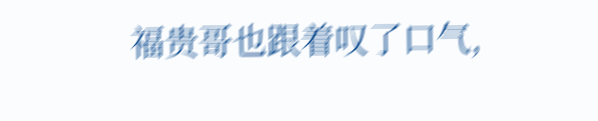福贵哥也跟着叹了口气,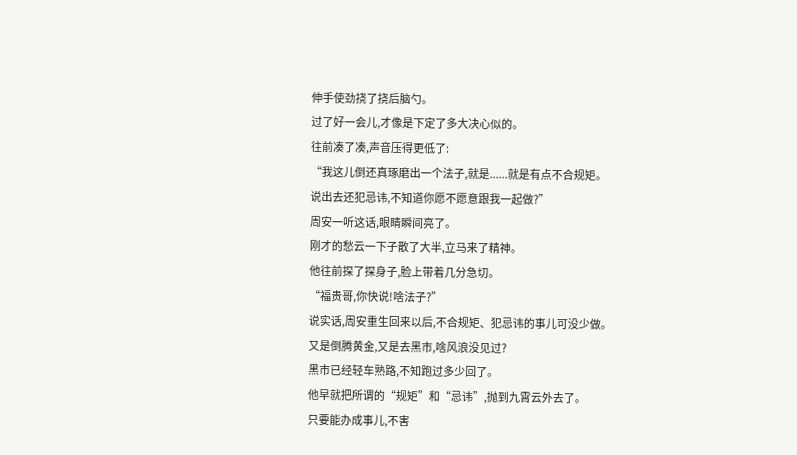伸手使劲挠了挠后脑勺。
过了好一会儿,才像是下定了多大决心似的。
往前凑了凑,声音压得更低了:
“我这儿倒还真琢磨出一个法子,就是......就是有点不合规矩。
说出去还犯忌讳,不知道你愿不愿意跟我一起做?”
周安一听这话,眼睛瞬间亮了。
刚才的愁云一下子散了大半,立马来了精神。
他往前探了探身子,脸上带着几分急切。
“福贵哥,你快说!啥法子?”
说实话,周安重生回来以后,不合规矩、犯忌讳的事儿可没少做。
又是倒腾黄金,又是去黑市,啥风浪没见过?
黑市已经轻车熟路,不知跑过多少回了。
他早就把所谓的“规矩”和“忌讳”,抛到九霄云外去了。
只要能办成事儿,不害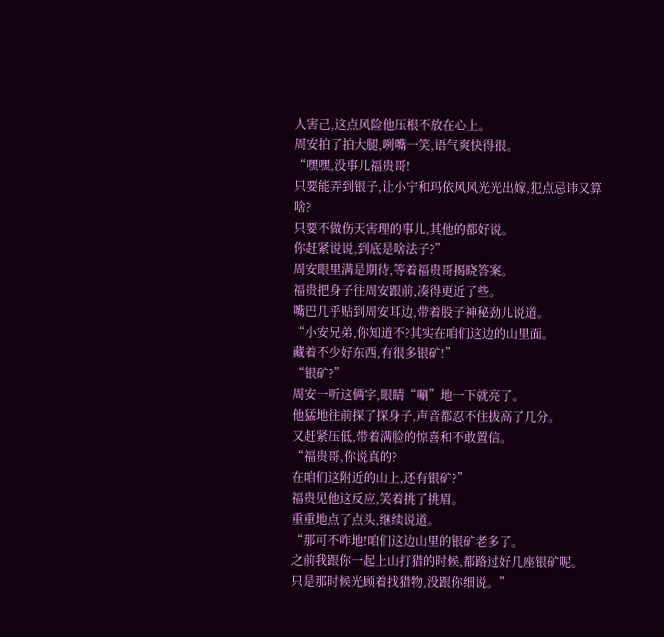人害己,这点风险他压根不放在心上。
周安拍了拍大腿,咧嘴一笑,语气爽快得很。
“嘿嘿,没事儿福贵哥!
只要能弄到银子,让小宁和玛依风风光光出嫁,犯点忌讳又算啥?
只要不做伤天害理的事儿,其他的都好说。
你赶紧说说,到底是啥法子?”
周安眼里满是期待,等着福贵哥揭晓答案。
福贵把身子往周安跟前,凑得更近了些。
嘴巴几乎贴到周安耳边,带着股子神秘劲儿说道。
“小安兄弟,你知道不?其实在咱们这边的山里面。
藏着不少好东西,有很多银矿!”
“银矿?”
周安一听这俩字,眼睛“唰”地一下就亮了。
他猛地往前探了探身子,声音都忍不住拔高了几分。
又赶紧压低,带着满脸的惊喜和不敢置信。
“福贵哥,你说真的?
在咱们这附近的山上,还有银矿?”
福贵见他这反应,笑着挑了挑眉。
重重地点了点头,继续说道。
“那可不咋地!咱们这边山里的银矿老多了。
之前我跟你一起上山打猎的时候,都路过好几座银矿呢。
只是那时候光顾着找猎物,没跟你细说。”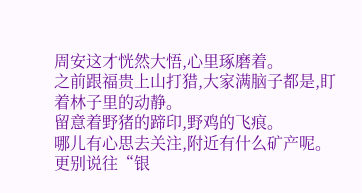周安这才恍然大悟,心里琢磨着。
之前跟福贵上山打猎,大家满脑子都是,盯着林子里的动静。
留意着野猪的蹄印,野鸡的飞痕。
哪儿有心思去关注,附近有什么矿产呢。
更别说往“银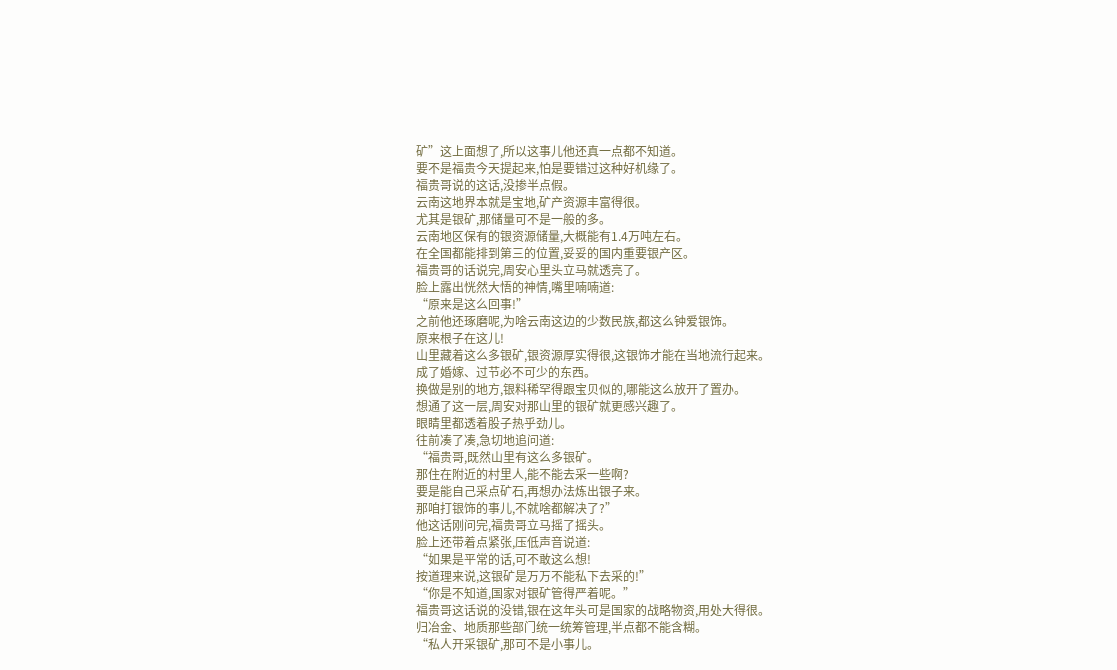矿”这上面想了,所以这事儿他还真一点都不知道。
要不是福贵今天提起来,怕是要错过这种好机缘了。
福贵哥说的这话,没掺半点假。
云南这地界本就是宝地,矿产资源丰富得很。
尤其是银矿,那储量可不是一般的多。
云南地区保有的银资源储量,大概能有1.4万吨左右。
在全国都能排到第三的位置,妥妥的国内重要银产区。
福贵哥的话说完,周安心里头立马就透亮了。
脸上露出恍然大悟的神情,嘴里喃喃道:
“原来是这么回事!”
之前他还琢磨呢,为啥云南这边的少数民族,都这么钟爱银饰。
原来根子在这儿!
山里藏着这么多银矿,银资源厚实得很,这银饰才能在当地流行起来。
成了婚嫁、过节必不可少的东西。
换做是别的地方,银料稀罕得跟宝贝似的,哪能这么放开了置办。
想通了这一层,周安对那山里的银矿就更感兴趣了。
眼睛里都透着股子热乎劲儿。
往前凑了凑,急切地追问道:
“福贵哥,既然山里有这么多银矿。
那住在附近的村里人,能不能去采一些啊?
要是能自己采点矿石,再想办法炼出银子来。
那咱打银饰的事儿,不就啥都解决了?”
他这话刚问完,福贵哥立马摇了摇头。
脸上还带着点紧张,压低声音说道:
“如果是平常的话,可不敢这么想!
按道理来说,这银矿是万万不能私下去采的!”
“你是不知道,国家对银矿管得严着呢。”
福贵哥这话说的没错,银在这年头可是国家的战略物资,用处大得很。
归冶金、地质那些部门统一统筹管理,半点都不能含糊。
“私人开采银矿,那可不是小事儿。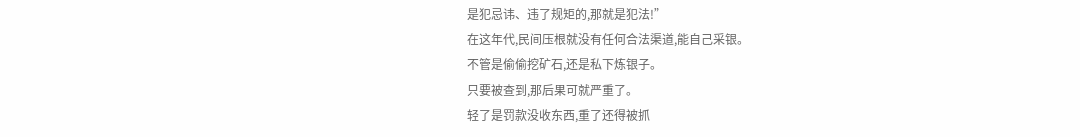是犯忌讳、违了规矩的,那就是犯法!”
在这年代,民间压根就没有任何合法渠道,能自己采银。
不管是偷偷挖矿石,还是私下炼银子。
只要被查到,那后果可就严重了。
轻了是罚款没收东西,重了还得被抓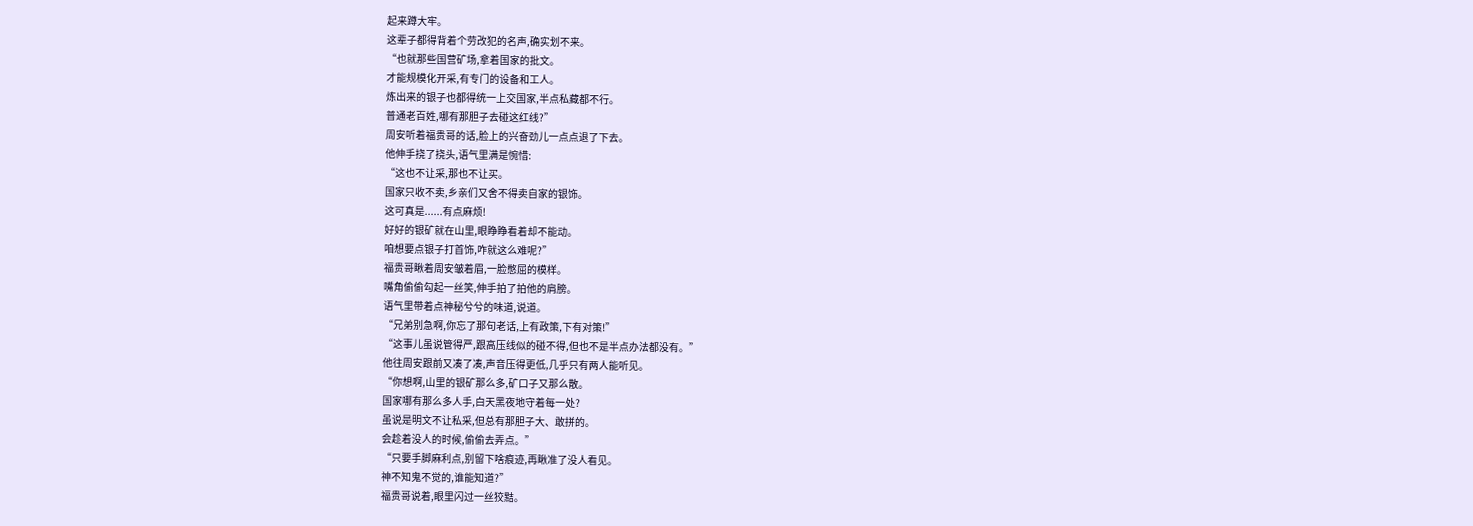起来蹲大牢。
这辈子都得背着个劳改犯的名声,确实划不来。
“也就那些国营矿场,拿着国家的批文。
才能规模化开采,有专门的设备和工人。
炼出来的银子也都得统一上交国家,半点私藏都不行。
普通老百姓,哪有那胆子去碰这红线?”
周安听着福贵哥的话,脸上的兴奋劲儿一点点退了下去。
他伸手挠了挠头,语气里满是惋惜:
“这也不让采,那也不让买。
国家只收不卖,乡亲们又舍不得卖自家的银饰。
这可真是......有点麻烦!
好好的银矿就在山里,眼睁睁看着却不能动。
咱想要点银子打首饰,咋就这么难呢?”
福贵哥瞅着周安皱着眉,一脸憋屈的模样。
嘴角偷偷勾起一丝笑,伸手拍了拍他的肩膀。
语气里带着点神秘兮兮的味道,说道。
“兄弟别急啊,你忘了那句老话,上有政策,下有对策!”
“这事儿虽说管得严,跟高压线似的碰不得,但也不是半点办法都没有。”
他往周安跟前又凑了凑,声音压得更低,几乎只有两人能听见。
“你想啊,山里的银矿那么多,矿口子又那么散。
国家哪有那么多人手,白天黑夜地守着每一处?
虽说是明文不让私采,但总有那胆子大、敢拼的。
会趁着没人的时候,偷偷去弄点。”
“只要手脚麻利点,别留下啥痕迹,再瞅准了没人看见。
神不知鬼不觉的,谁能知道?”
福贵哥说着,眼里闪过一丝狡黠。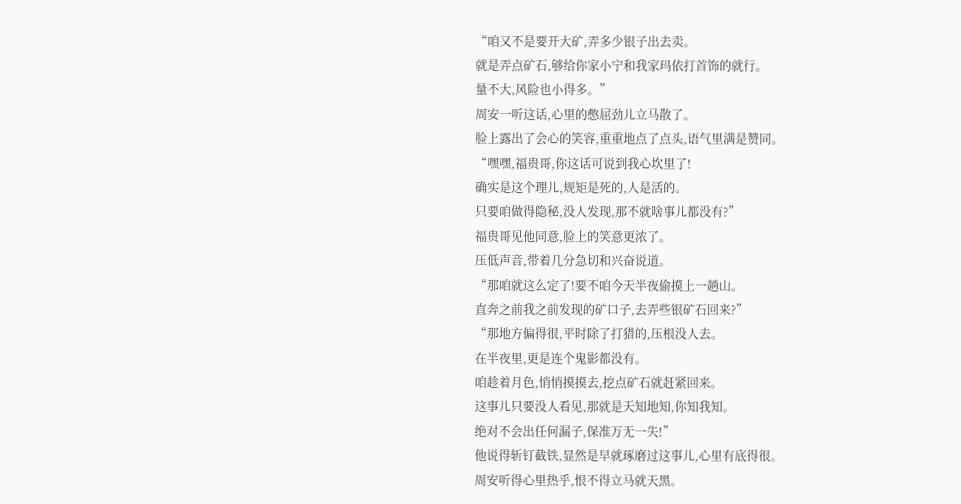“咱又不是要开大矿,弄多少银子出去卖。
就是弄点矿石,够给你家小宁和我家玛依打首饰的就行。
量不大,风险也小得多。”
周安一听这话,心里的憋屈劲儿立马散了。
脸上露出了会心的笑容,重重地点了点头,语气里满是赞同。
“嘿嘿,福贵哥,你这话可说到我心坎里了!
确实是这个理儿,规矩是死的,人是活的。
只要咱做得隐秘,没人发现,那不就啥事儿都没有?”
福贵哥见他同意,脸上的笑意更浓了。
压低声音,带着几分急切和兴奋说道。
“那咱就这么定了!要不咱今天半夜偷摸上一趟山。
直奔之前我之前发现的矿口子,去弄些银矿石回来?”
“那地方偏得很,平时除了打猎的,压根没人去。
在半夜里,更是连个鬼影都没有。
咱趁着月色,悄悄摸摸去,挖点矿石就赶紧回来。
这事儿只要没人看见,那就是天知地知,你知我知。
绝对不会出任何漏子,保准万无一失!”
他说得斩钉截铁,显然是早就琢磨过这事儿,心里有底得很。
周安听得心里热乎,恨不得立马就天黑。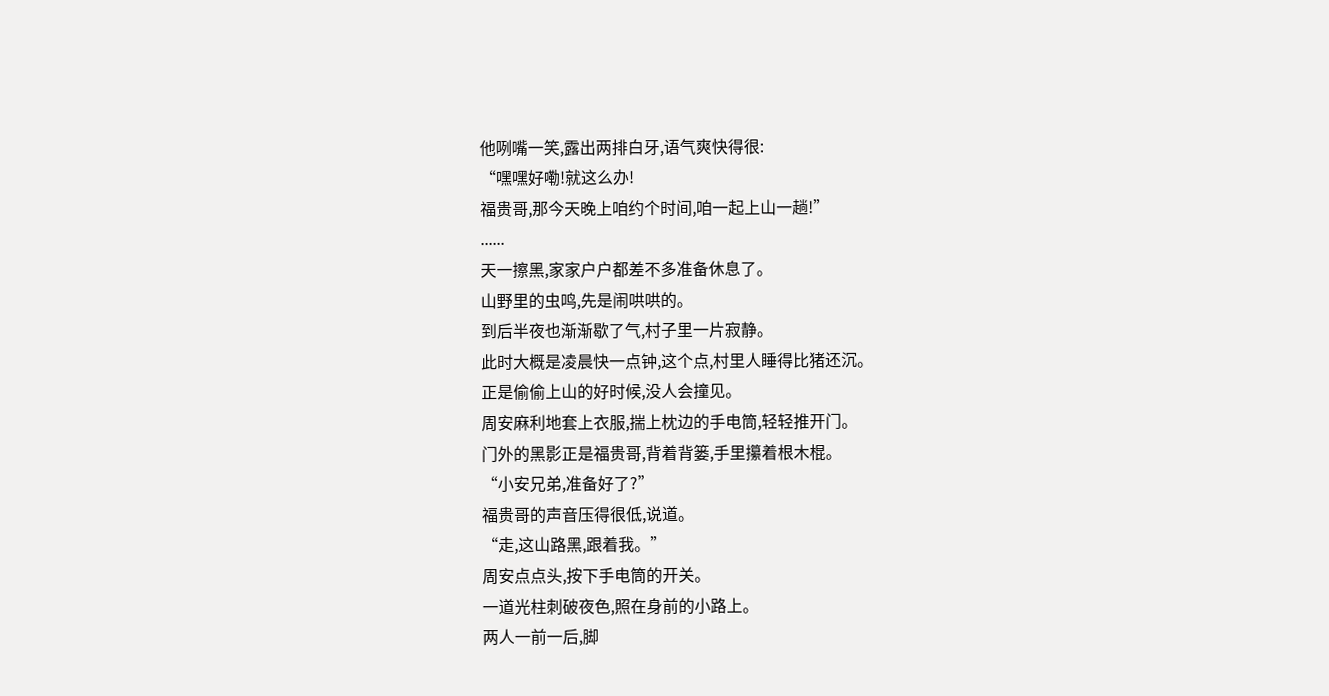他咧嘴一笑,露出两排白牙,语气爽快得很:
“嘿嘿好嘞!就这么办!
福贵哥,那今天晚上咱约个时间,咱一起上山一趟!”
......
天一擦黑,家家户户都差不多准备休息了。
山野里的虫鸣,先是闹哄哄的。
到后半夜也渐渐歇了气,村子里一片寂静。
此时大概是凌晨快一点钟,这个点,村里人睡得比猪还沉。
正是偷偷上山的好时候,没人会撞见。
周安麻利地套上衣服,揣上枕边的手电筒,轻轻推开门。
门外的黑影正是福贵哥,背着背篓,手里攥着根木棍。
“小安兄弟,准备好了?”
福贵哥的声音压得很低,说道。
“走,这山路黑,跟着我。”
周安点点头,按下手电筒的开关。
一道光柱刺破夜色,照在身前的小路上。
两人一前一后,脚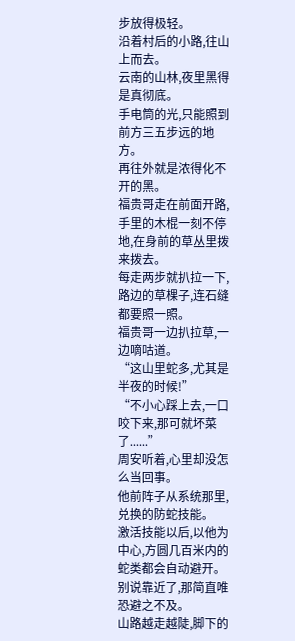步放得极轻。
沿着村后的小路,往山上而去。
云南的山林,夜里黑得是真彻底。
手电筒的光,只能照到前方三五步远的地方。
再往外就是浓得化不开的黑。
福贵哥走在前面开路,手里的木棍一刻不停地,在身前的草丛里拨来拨去。
每走两步就扒拉一下,路边的草棵子,连石缝都要照一照。
福贵哥一边扒拉草,一边嘀咕道。
“这山里蛇多,尤其是半夜的时候!”
“不小心踩上去,一口咬下来,那可就坏菜了......”
周安听着,心里却没怎么当回事。
他前阵子从系统那里,兑换的防蛇技能。
激活技能以后,以他为中心,方圆几百米内的蛇类都会自动避开。
别说靠近了,那简直唯恐避之不及。
山路越走越陡,脚下的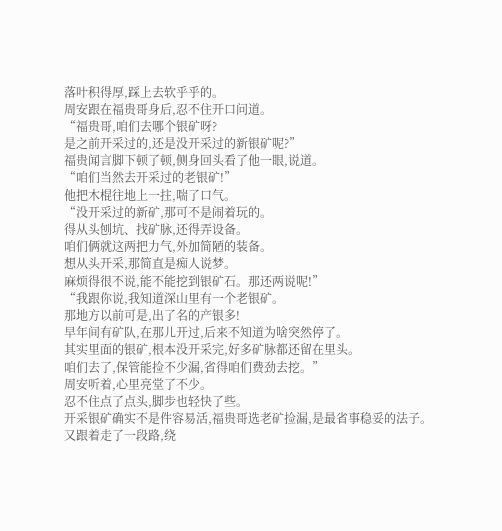落叶积得厚,踩上去软乎乎的。
周安跟在福贵哥身后,忍不住开口问道。
“福贵哥,咱们去哪个银矿呀?
是之前开采过的,还是没开采过的新银矿呢?”
福贵闻言脚下顿了顿,侧身回头看了他一眼,说道。
“咱们当然去开采过的老银矿!”
他把木棍往地上一拄,喘了口气。
“没开采过的新矿,那可不是闹着玩的。
得从头刨坑、找矿脉,还得弄设备。
咱们俩就这两把力气,外加简陋的装备。
想从头开采,那简直是痴人说梦。
麻烦得很不说,能不能挖到银矿石。那还两说呢!”
“我跟你说,我知道深山里有一个老银矿。
那地方以前可是,出了名的产银多!
早年间有矿队,在那儿开过,后来不知道为啥突然停了。
其实里面的银矿,根本没开采完,好多矿脉都还留在里头。
咱们去了,保管能捡不少漏,省得咱们费劲去挖。”
周安听着,心里亮堂了不少。
忍不住点了点头,脚步也轻快了些。
开采银矿确实不是件容易活,福贵哥选老矿捡漏,是最省事稳妥的法子。
又跟着走了一段路,绕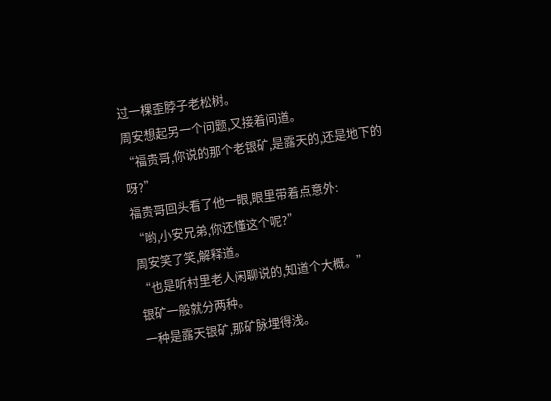过一棵歪脖子老松树。
周安想起另一个问题,又接着问道。
“福贵哥,你说的那个老银矿,是露天的,还是地下的呀?”
福贵哥回头看了他一眼,眼里带着点意外:
“哟,小安兄弟,你还懂这个呢?”
周安笑了笑,解释道。
“也是听村里老人闲聊说的,知道个大概。”
银矿一般就分两种。
一种是露天银矿,那矿脉埋得浅。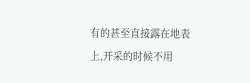有的甚至直接露在地表上,开采的时候不用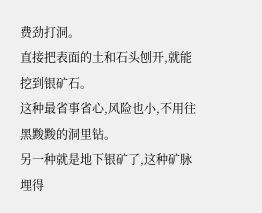费劲打洞。
直接把表面的土和石头刨开,就能挖到银矿石。
这种最省事省心,风险也小,不用往黑黢黢的洞里钻。
另一种就是地下银矿了,这种矿脉埋得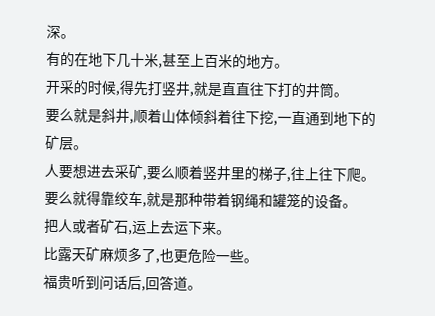深。
有的在地下几十米,甚至上百米的地方。
开采的时候,得先打竖井,就是直直往下打的井筒。
要么就是斜井,顺着山体倾斜着往下挖,一直通到地下的矿层。
人要想进去采矿,要么顺着竖井里的梯子,往上往下爬。
要么就得靠绞车,就是那种带着钢绳和罐笼的设备。
把人或者矿石,运上去运下来。
比露天矿麻烦多了,也更危险一些。
福贵听到问话后,回答道。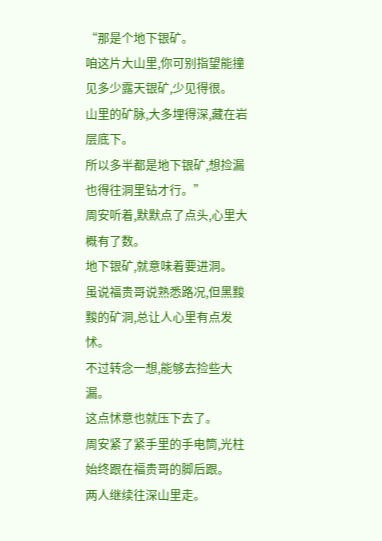“那是个地下银矿。
咱这片大山里,你可别指望能撞见多少露天银矿,少见得很。
山里的矿脉,大多埋得深,藏在岩层底下。
所以多半都是地下银矿,想捡漏也得往洞里钻才行。”
周安听着,默默点了点头,心里大概有了数。
地下银矿,就意味着要进洞。
虽说福贵哥说熟悉路况,但黑黢黢的矿洞,总让人心里有点发怵。
不过转念一想,能够去捡些大漏。
这点怵意也就压下去了。
周安紧了紧手里的手电筒,光柱始终跟在福贵哥的脚后跟。
两人继续往深山里走。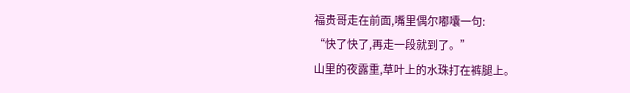福贵哥走在前面,嘴里偶尔嘟囔一句:
“快了快了,再走一段就到了。”
山里的夜露重,草叶上的水珠打在裤腿上。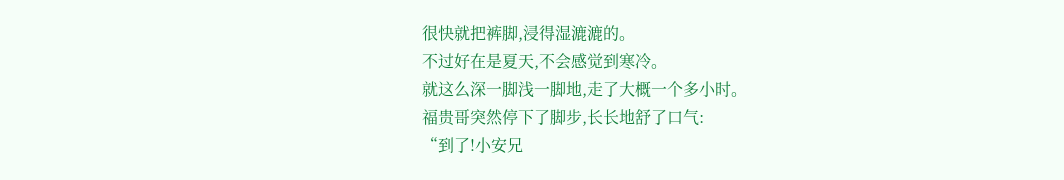很快就把裤脚,浸得湿漉漉的。
不过好在是夏天,不会感觉到寒冷。
就这么深一脚浅一脚地,走了大概一个多小时。
福贵哥突然停下了脚步,长长地舒了口气:
“到了!小安兄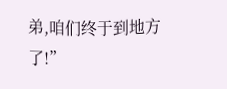弟,咱们终于到地方了!”